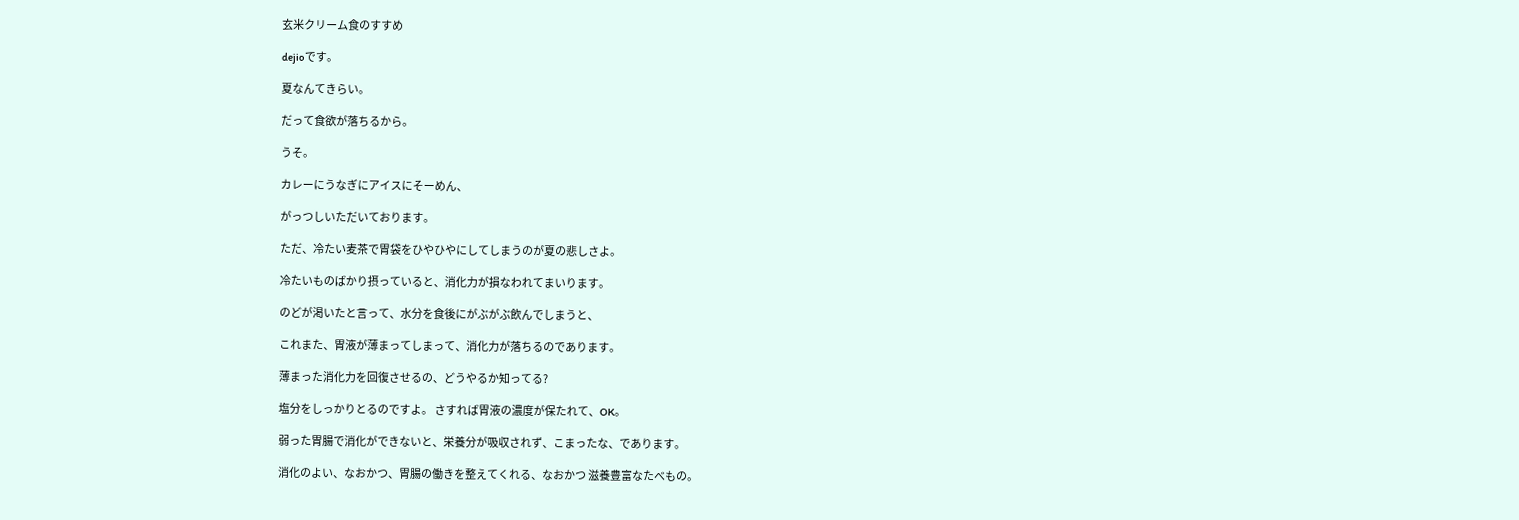玄米クリーム食のすすめ

dejioです。

夏なんてきらい。

だって食欲が落ちるから。

うそ。

カレーにうなぎにアイスにそーめん、

がっつしいただいております。

ただ、冷たい麦茶で胃袋をひやひやにしてしまうのが夏の悲しさよ。

冷たいものばかり摂っていると、消化力が損なわれてまいります。

のどが渇いたと言って、水分を食後にがぶがぶ飲んでしまうと、

これまた、胃液が薄まってしまって、消化力が落ちるのであります。

薄まった消化力を回復させるの、どうやるか知ってる?

塩分をしっかりとるのですよ。 さすれば胃液の濃度が保たれて、OK。

弱った胃腸で消化ができないと、栄養分が吸収されず、こまったな、であります。

消化のよい、なおかつ、胃腸の働きを整えてくれる、なおかつ 滋養豊富なたべもの。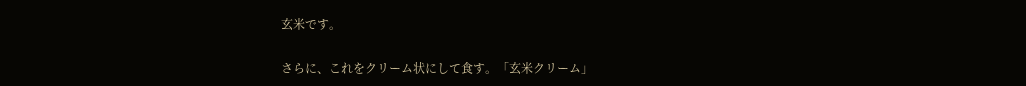玄米です。

さらに、これをクリーム状にして食す。「玄米クリーム」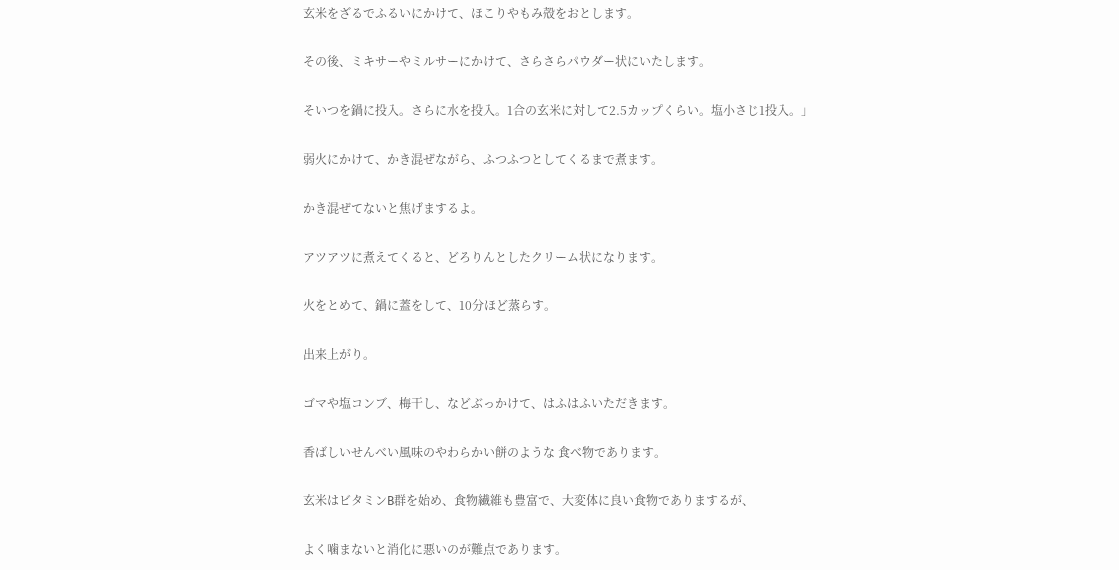玄米をざるでふるいにかけて、ほこりやもみ殻をおとします。

その後、ミキサーやミルサーにかけて、さらさらパウダー状にいたします。

そいつを鍋に投入。さらに水を投入。1合の玄米に対して2.5カップくらい。塩小さじ1投入。」

弱火にかけて、かき混ぜながら、ふつふつとしてくるまで煮ます。

かき混ぜてないと焦げまするよ。

アツアツに煮えてくると、どろりんとしたクリーム状になります。

火をとめて、鍋に蓋をして、10分ほど蒸らす。

出来上がり。

ゴマや塩コンブ、梅干し、などぶっかけて、はふはふいただきます。

香ばしいせんべい風味のやわらかい餅のような 食べ物であります。

玄米はビタミンB群を始め、食物繊維も豊富で、大変体に良い食物でありまするが、

よく噛まないと消化に悪いのが難点であります。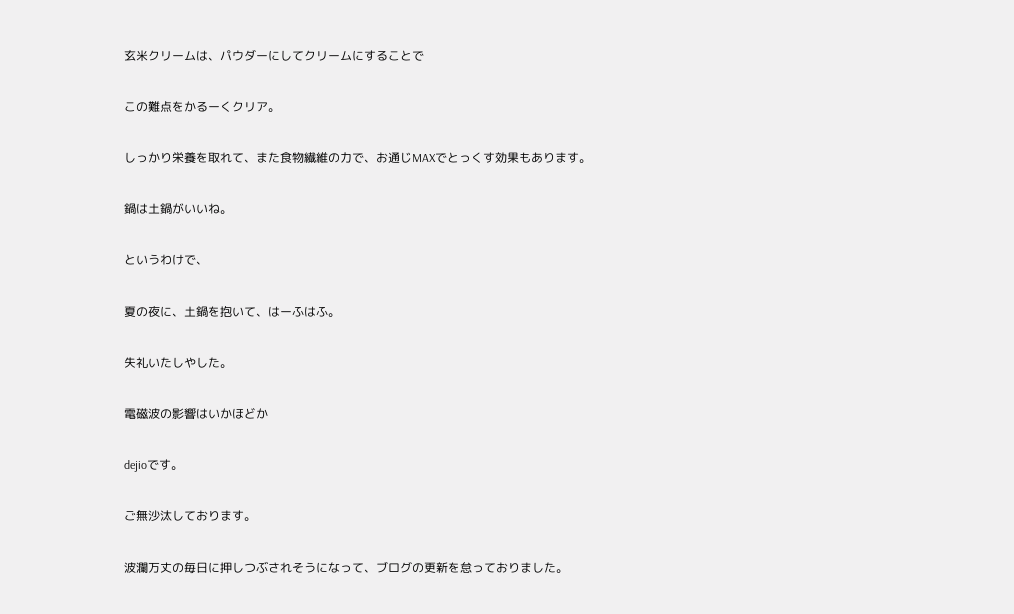玄米クリームは、パウダーにしてクリームにすることで

この難点をかるーくクリア。

しっかり栄養を取れて、また食物繊維の力で、お通じMAXでとっくす効果もあります。

鍋は土鍋がいいね。

というわけで、

夏の夜に、土鍋を抱いて、はーふはふ。

失礼いたしやした。

電磁波の影響はいかほどか

dejioです。

ご無沙汰しております。

波瀾万丈の毎日に押しつぶされそうになって、ブログの更新を怠っておりました。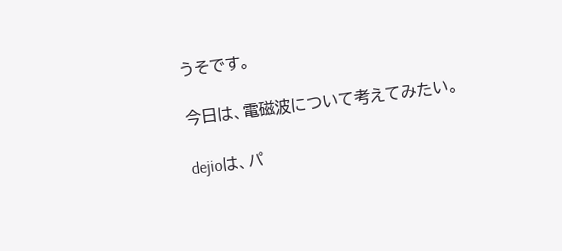うそです。

今日は、電磁波について考えてみたい。

dejioは、パ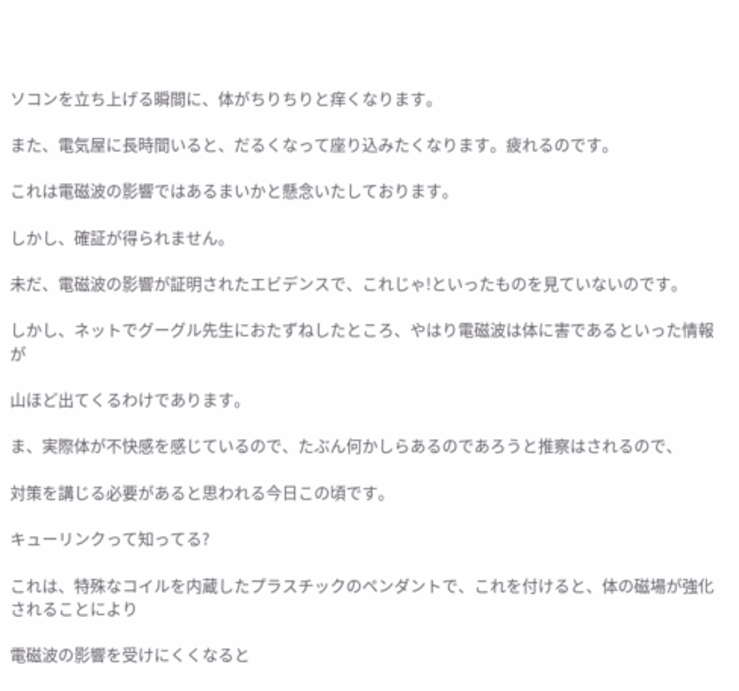ソコンを立ち上げる瞬間に、体がちりちりと痒くなります。

また、電気屋に長時間いると、だるくなって座り込みたくなります。疲れるのです。

これは電磁波の影響ではあるまいかと懸念いたしております。

しかし、確証が得られません。

未だ、電磁波の影響が証明されたエビデンスで、これじゃ!といったものを見ていないのです。

しかし、ネットでグーグル先生におたずねしたところ、やはり電磁波は体に害であるといった情報が

山ほど出てくるわけであります。

ま、実際体が不快感を感じているので、たぶん何かしらあるのであろうと推察はされるので、

対策を講じる必要があると思われる今日この頃です。

キューリンクって知ってる?

これは、特殊なコイルを内蔵したプラスチックのペンダントで、これを付けると、体の磁場が強化されることにより

電磁波の影響を受けにくくなると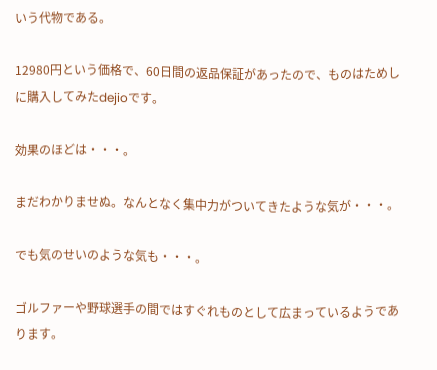いう代物である。

12980円という価格で、60日間の返品保証があったので、ものはためしに購入してみたdejioです。

効果のほどは・・・。

まだわかりませぬ。なんとなく集中力がついてきたような気が・・・。

でも気のせいのような気も・・・。

ゴルファーや野球選手の間ではすぐれものとして広まっているようであります。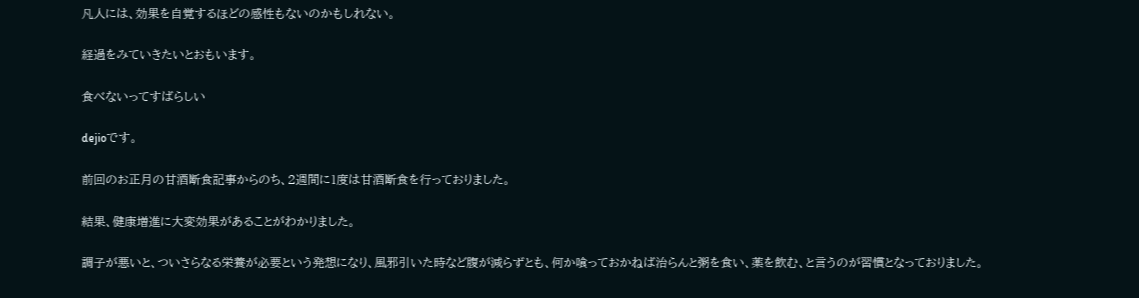凡人には、効果を自覚するほどの感性もないのかもしれない。

経過をみていきたいとおもいます。

食べないってすばらしい

dejioです。

前回のお正月の甘酒断食記事からのち、2週間に1度は甘酒断食を行っておりました。

結果、健康増進に大変効果があることがわかりました。

調子が悪いと、ついさらなる栄養が必要という発想になり、風邪引いた時など腹が減らずとも、何か喰っておかねば治らんと粥を食い、薬を飲む、と言うのが習慣となっておりました。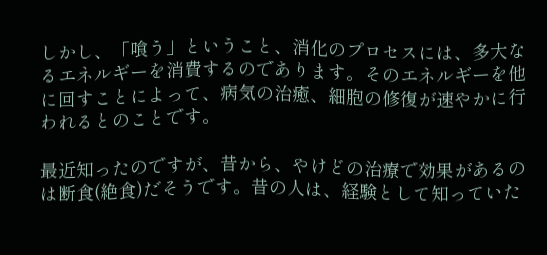しかし、「喰う」ということ、消化のプロセスには、多大なるエネルギーを消費するのであります。そのエネルギーを他に回すことによって、病気の治癒、細胞の修復が速やかに行われるとのことです。

最近知ったのですが、昔から、やけどの治療で効果があるのは断食(絶食)だそうです。昔の人は、経験として知っていた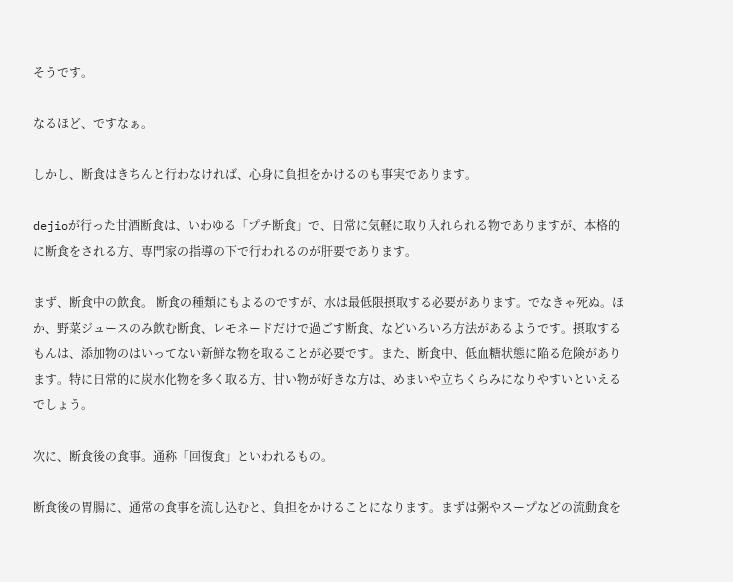そうです。

なるほど、ですなぁ。

しかし、断食はきちんと行わなければ、心身に負担をかけるのも事実であります。

dejioが行った甘酒断食は、いわゆる「プチ断食」で、日常に気軽に取り入れられる物でありますが、本格的に断食をされる方、専門家の指導の下で行われるのが肝要であります。

まず、断食中の飲食。 断食の種類にもよるのですが、水は最低限摂取する必要があります。でなきゃ死ぬ。ほか、野菜ジュースのみ飲む断食、レモネードだけで過ごす断食、などいろいろ方法があるようです。摂取するもんは、添加物のはいってない新鮮な物を取ることが必要です。また、断食中、低血糖状態に陥る危険があります。特に日常的に炭水化物を多く取る方、甘い物が好きな方は、めまいや立ちくらみになりやすいといえるでしょう。

次に、断食後の食事。通称「回復食」といわれるもの。

断食後の胃腸に、通常の食事を流し込むと、負担をかけることになります。まずは粥やスープなどの流動食を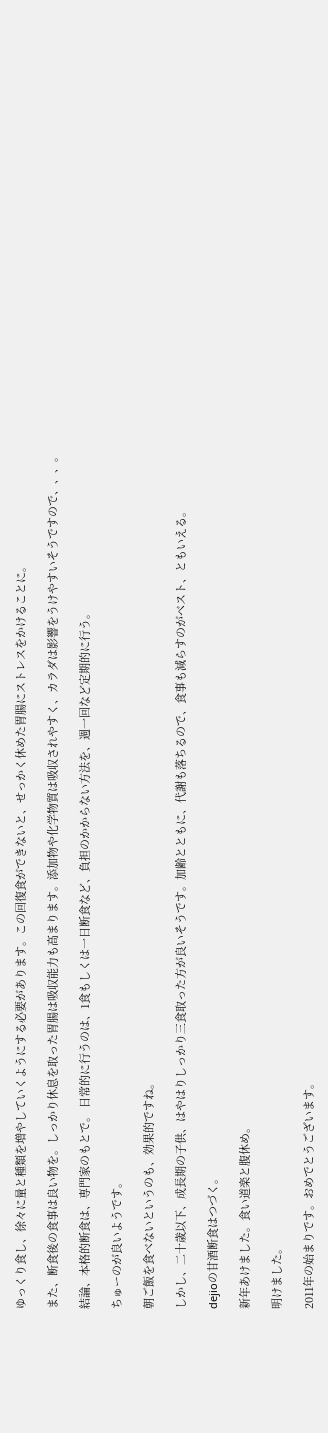ゆっくり食し、徐々に量と種類を増やしていくようにする必要があります。この回復食ができないと、せっかく休めた胃腸にストレスをかけることに。

また、断食後の食事は良い物を。しっかり休息を取った胃腸は吸収能力も高まります。添加物や化学物質は吸収されやすく、カラダは影響をうけやすいそうですので、、、。

結論、本格的断食は、専門家のもとで。 日常的に行うのは、1食もしくは一日断食など、負担のかからない方法を、週一回など定期的に行う。

ちゅーのが良いようです。

朝ご飯を食べないというのも、効果的ですね。

しかし、二十歳以下、成長期の子供、はやはりしっかり三食取った方が良いそうです。加齢とともに、代謝も落ちるので、食事も減らすのがベスト、ともいえる。

dejioの甘酒断食はつづく。

新年あけました。食い道楽と腹休め。

明けました。

2011年の始まりです。おめでとうございます。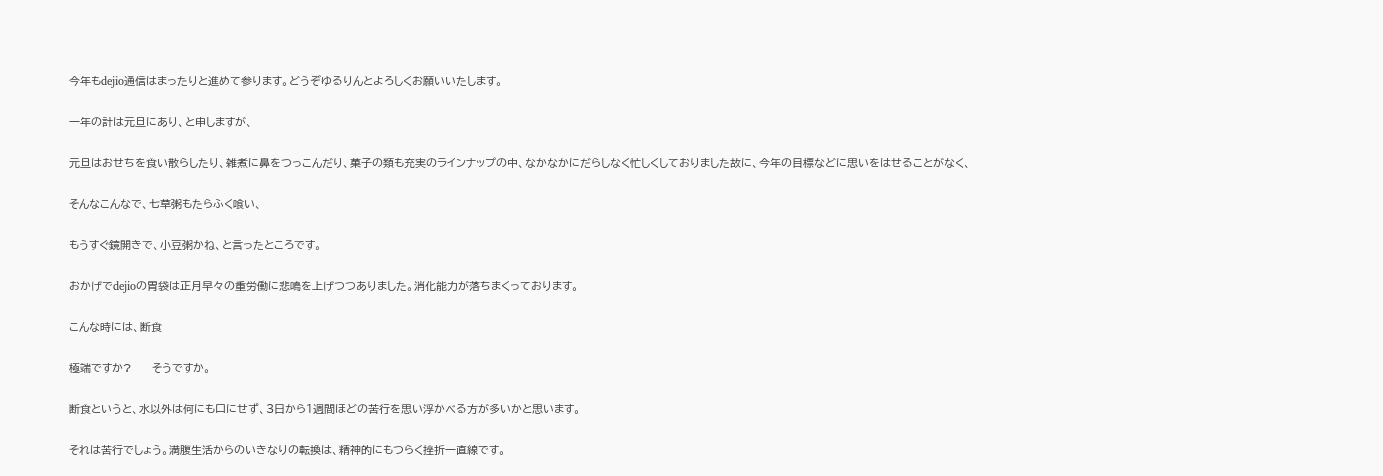今年もdejio通信はまったりと進めて参ります。どうぞゆるりんとよろしくお願いいたします。

一年の計は元旦にあり、と申しますが、

元旦はおせちを食い散らしたり、雑煮に鼻をつっこんだり、菓子の類も充実のラインナップの中、なかなかにだらしなく忙しくしておりました故に、今年の目標などに思いをはせることがなく、

そんなこんなで、七草粥もたらふく喰い、

もうすぐ鏡開きで、小豆粥かね、と言ったところです。

おかげでdejioの胃袋は正月早々の重労働に悲鳴を上げつつありました。消化能力が落ちまくっております。

こんな時には、断食

極端ですか?     そうですか。

断食というと、水以外は何にも口にせず、3日から1週間ほどの苦行を思い浮かべる方が多いかと思います。

それは苦行でしょう。満腹生活からのいきなりの転換は、精神的にもつらく挫折一直線です。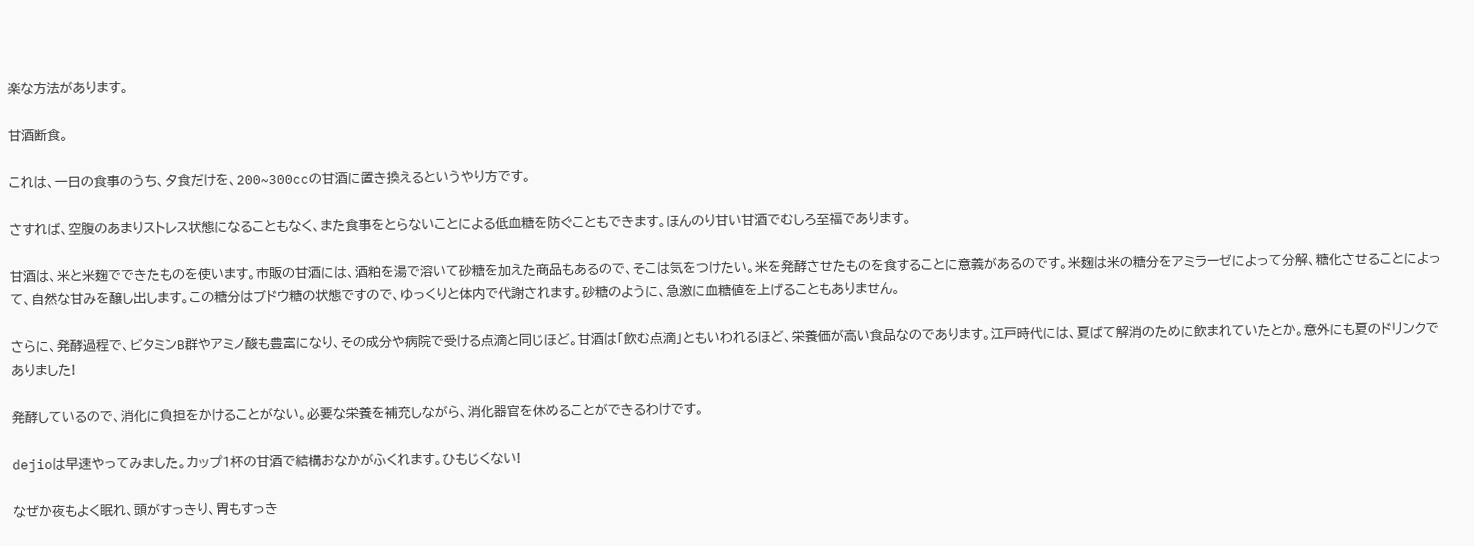楽な方法があります。

甘酒断食。

これは、一日の食事のうち、夕食だけを、200~300ccの甘酒に置き換えるというやり方です。

さすれば、空腹のあまりストレス状態になることもなく、また食事をとらないことによる低血糖を防ぐこともできます。ほんのり甘い甘酒でむしろ至福であります。

甘酒は、米と米麹でできたものを使います。市販の甘酒には、酒粕を湯で溶いて砂糖を加えた商品もあるので、そこは気をつけたい。米を発酵させたものを食することに意義があるのです。米麹は米の糖分をアミラーゼによって分解、糖化させることによって、自然な甘みを醸し出します。この糖分はブドウ糖の状態ですので、ゆっくりと体内で代謝されます。砂糖のように、急激に血糖値を上げることもありません。

さらに、発酵過程で、ビタミンB群やアミノ酸も豊富になり、その成分や病院で受ける点滴と同じほど。甘酒は「飲む点滴」ともいわれるほど、栄養価が高い食品なのであります。江戸時代には、夏ばて解消のために飲まれていたとか。意外にも夏のドリンクでありました!

発酵しているので、消化に負担をかけることがない。必要な栄養を補充しながら、消化器官を休めることができるわけです。

dejioは早速やってみました。カップ1杯の甘酒で結構おなかがふくれます。ひもじくない!

なぜか夜もよく眠れ、頭がすっきり、胃もすっき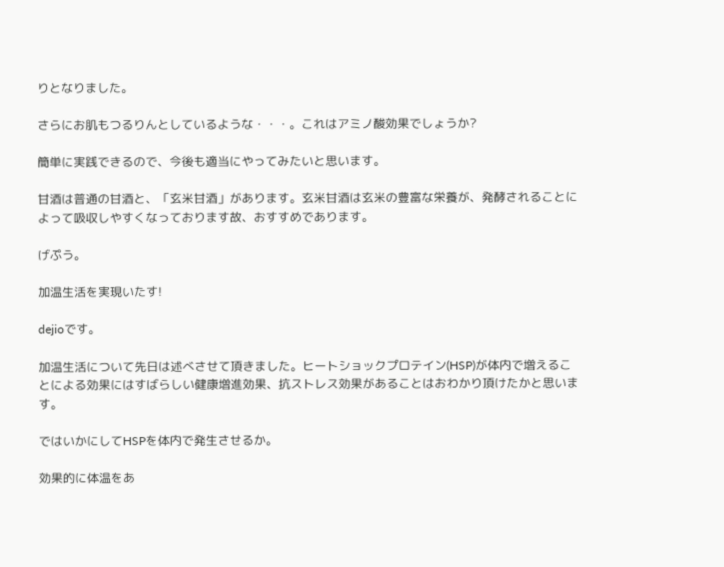りとなりました。

さらにお肌もつるりんとしているような・・・。これはアミノ酸効果でしょうか?

簡単に実践できるので、今後も適当にやってみたいと思います。

甘酒は普通の甘酒と、「玄米甘酒」があります。玄米甘酒は玄米の豊富な栄養が、発酵されることによって吸収しやすくなっております故、おすすめであります。

げぷう。

加温生活を実現いたす!

dejioです。

加温生活について先日は述べさせて頂きました。ヒートショックプロテイン(HSP)が体内で増えることによる効果にはすばらしい健康増進効果、抗ストレス効果があることはおわかり頂けたかと思います。

ではいかにしてHSPを体内で発生させるか。

効果的に体温をあ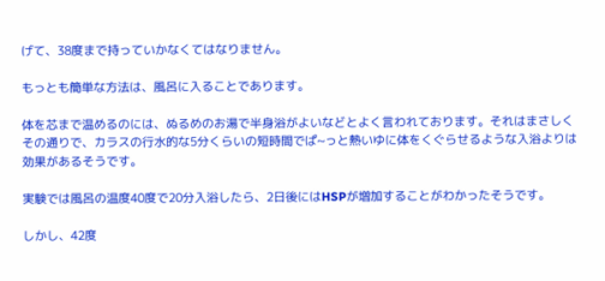げて、38度まで持っていかなくてはなりません。

もっとも簡単な方法は、風呂に入ることであります。

体を芯まで温めるのには、ぬるめのお湯で半身浴がよいなどとよく言われております。それはまさしくその通りで、カラスの行水的な5分くらいの短時間でぱ~っと熱いゆに体をくぐらせるような入浴よりは効果があるそうです。

実験では風呂の温度40度で20分入浴したら、2日後にはHSPが増加することがわかったそうです。

しかし、42度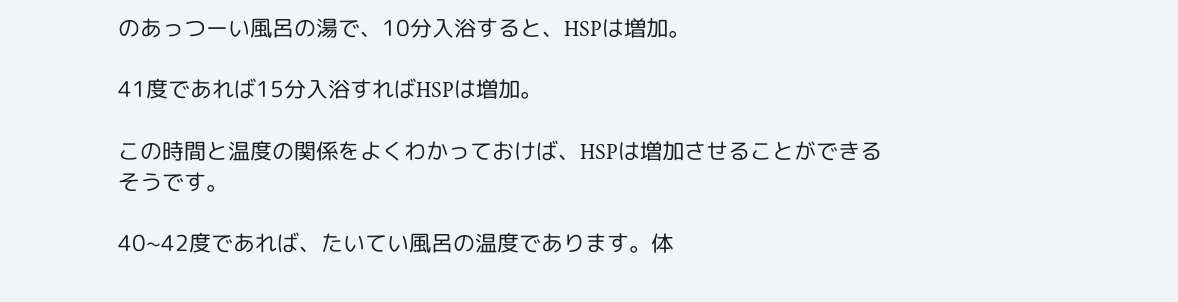のあっつーい風呂の湯で、10分入浴すると、HSPは増加。

41度であれば15分入浴すればHSPは増加。

この時間と温度の関係をよくわかっておけば、HSPは増加させることができるそうです。

40~42度であれば、たいてい風呂の温度であります。体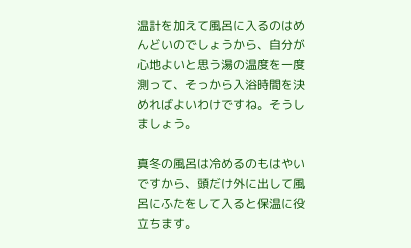温計を加えて風呂に入るのはめんどいのでしょうから、自分が心地よいと思う湯の温度を一度測って、そっから入浴時間を決めればよいわけですね。そうしましょう。

真冬の風呂は冷めるのもはやいですから、頭だけ外に出して風呂にふたをして入ると保温に役立ちます。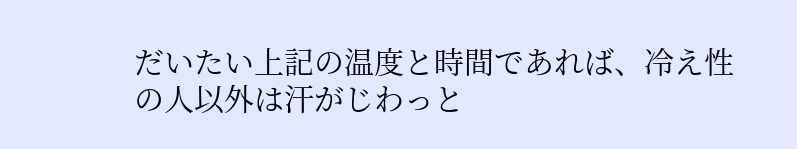だいたい上記の温度と時間であれば、冷え性の人以外は汗がじわっと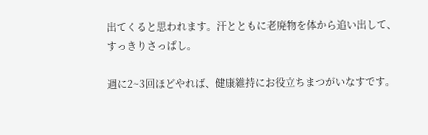出てくると思われます。汗とともに老廃物を体から追い出して、すっきりさっぱし。

週に2~3回ほどやれば、健康維持にお役立ちまつがいなすです。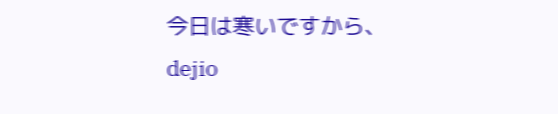今日は寒いですから、dejio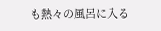も熱々の風呂に入る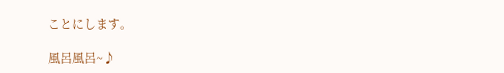ことにします。

風呂風呂~♪